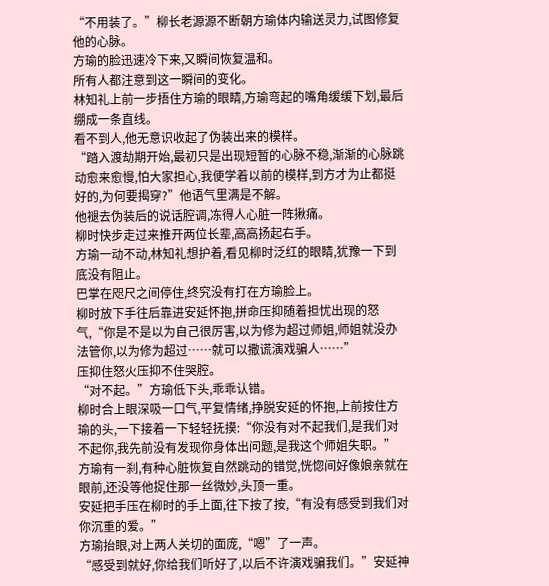“不用装了。”柳长老源源不断朝方瑜体内输送灵力,试图修复他的心脉。
方瑜的脸迅速冷下来,又瞬间恢复温和。
所有人都注意到这一瞬间的变化。
林知礼上前一步捂住方瑜的眼睛,方瑜弯起的嘴角缓缓下划,最后绷成一条直线。
看不到人,他无意识收起了伪装出来的模样。
“踏入渡劫期开始,最初只是出现短暂的心脉不稳,渐渐的心脉跳动愈来愈慢,怕大家担心,我便学着以前的模样,到方才为止都挺好的,为何要揭穿?”他语气里满是不解。
他褪去伪装后的说话腔调,冻得人心脏一阵揪痛。
柳时快步走过来推开两位长辈,高高扬起右手。
方瑜一动不动,林知礼想护着,看见柳时泛红的眼睛,犹豫一下到底没有阻止。
巴掌在咫尺之间停住,终究没有打在方瑜脸上。
柳时放下手往后靠进安延怀抱,拼命压抑随着担忧出现的怒气,“你是不是以为自己很厉害,以为修为超过师姐,师姐就没办法管你,以为修为超过……就可以撒谎演戏骗人……”
压抑住怒火压抑不住哭腔。
“对不起。”方瑜低下头,乖乖认错。
柳时合上眼深吸一口气,平复情绪,挣脱安延的怀抱,上前按住方瑜的头,一下接着一下轻轻抚摸:“你没有对不起我们,是我们对不起你,我先前没有发现你身体出问题,是我这个师姐失职。”
方瑜有一刹,有种心脏恢复自然跳动的错觉,恍惚间好像娘亲就在眼前,还没等他捉住那一丝微妙,头顶一重。
安延把手压在柳时的手上面,往下按了按,“有没有感受到我们对你沉重的爱。”
方瑜抬眼,对上两人关切的面庞,“嗯”了一声。
“感受到就好,你给我们听好了,以后不许演戏骗我们。”安延神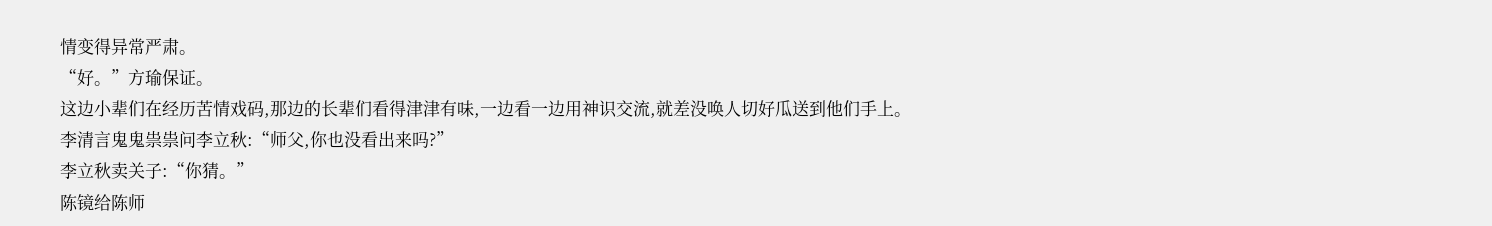情变得异常严肃。
“好。”方瑜保证。
这边小辈们在经历苦情戏码,那边的长辈们看得津津有味,一边看一边用神识交流,就差没唤人切好瓜送到他们手上。
李清言鬼鬼祟祟问李立秋:“师父,你也没看出来吗?”
李立秋卖关子:“你猜。”
陈镜给陈师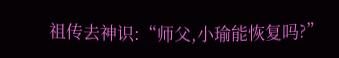祖传去神识:“师父,小瑜能恢复吗?”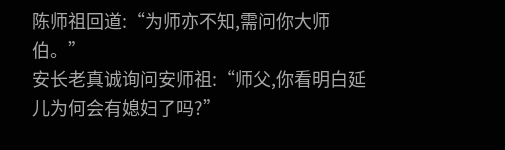陈师祖回道:“为师亦不知,需问你大师伯。”
安长老真诚询问安师祖:“师父,你看明白延儿为何会有媳妇了吗?”